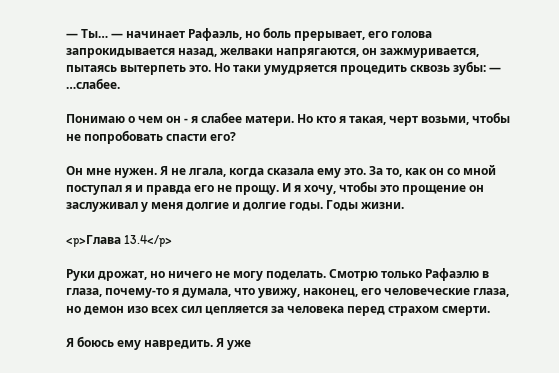— Ты… — начинает Рафаэль, но боль прерывает, его голова запрокидывается назад, желваки напрягаются, он зажмуривается, пытаясь вытерпеть это. Но таки умудряется процедить сквозь зубы: — …слабее.

Понимаю о чем он - я слабее матери. Но кто я такая, черт возьми, чтобы не попробовать спасти его?

Он мне нужен. Я не лгала, когда сказала ему это. За то, как он со мной поступал я и правда его не прощу. И я хочу, чтобы это прощение он заслуживал у меня долгие и долгие годы. Годы жизни.

<p>Глава 13.4</p>

Руки дрожат, но ничего не могу поделать. Смотрю только Рафаэлю в глаза, почему-то я думала, что увижу, наконец, его человеческие глаза, но демон изо всех сил цепляется за человека перед страхом смерти.

Я боюсь ему навредить. Я уже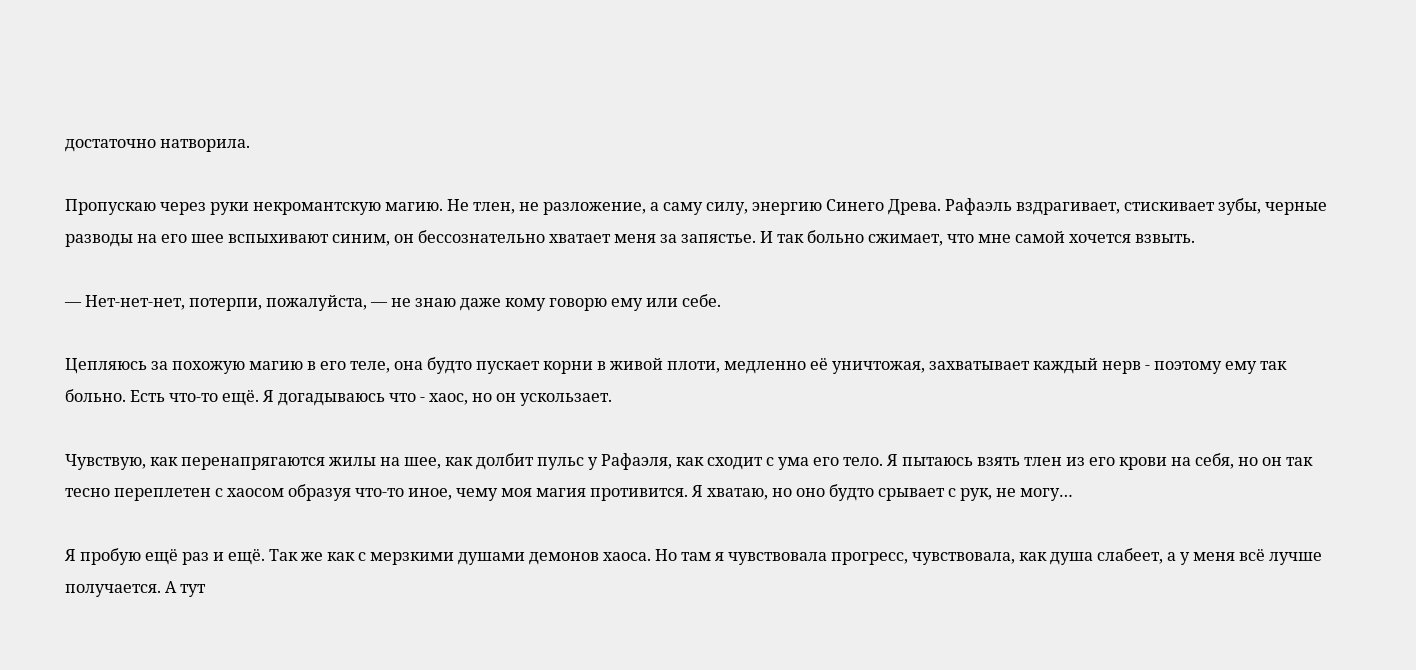достаточно натворила.

Пропускаю через руки некромантскую магию. Не тлен, не разложение, а саму силу, энергию Синего Древа. Рафаэль вздрагивает, стискивает зубы, черные разводы на его шее вспыхивают синим, он бессознательно хватает меня за запястье. И так больно сжимает, что мне самой хочется взвыть.

— Нет-нет-нет, потерпи, пожалуйста, — не знаю даже кому говорю ему или себе.

Цепляюсь за похожую магию в его теле, она будто пускает корни в живой плоти, медленно её уничтожая, захватывает каждый нерв - поэтому ему так больно. Есть что-то ещё. Я догадываюсь что - хаос, но он ускользает.

Чувствую, как перенапрягаются жилы на шее, как долбит пульс у Рафаэля, как сходит с ума его тело. Я пытаюсь взять тлен из его крови на себя, но он так тесно переплетен с хаосом образуя что-то иное, чему моя магия противится. Я хватаю, но оно будто срывает с рук, не могу…

Я пробую ещё раз и ещё. Так же как с мерзкими душами демонов хаоса. Но там я чувствовала прогресс, чувствовала, как душа слабеет, а у меня всё лучше получается. А тут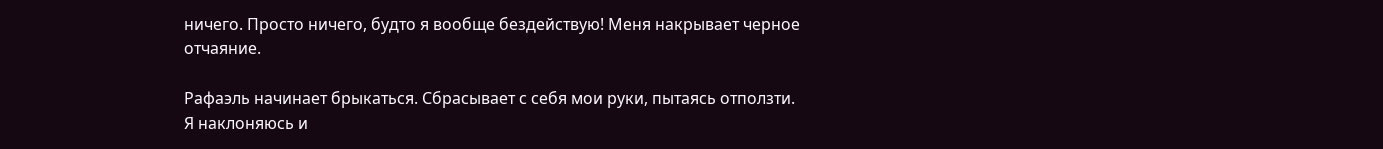ничего. Просто ничего, будто я вообще бездействую! Меня накрывает черное отчаяние.

Рафаэль начинает брыкаться. Сбрасывает с себя мои руки, пытаясь отползти. Я наклоняюсь и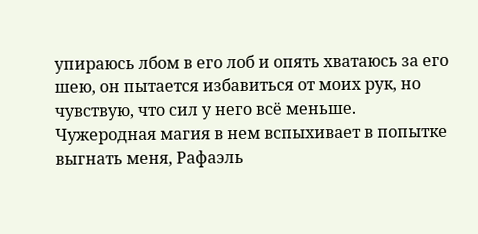упираюсь лбом в его лоб и опять хватаюсь за его шею, он пытается избавиться от моих рук, но чувствую, что сил у него всё меньше. Чужеродная магия в нем вспыхивает в попытке выгнать меня, Рафаэль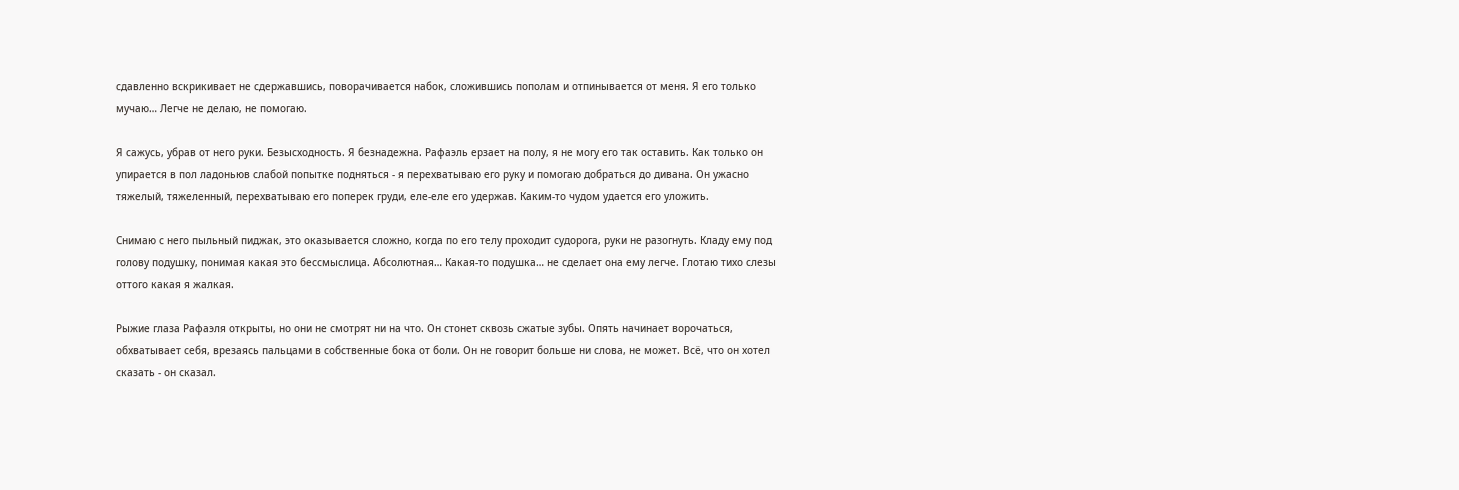сдавленно вскрикивает не сдержавшись, поворачивается набок, сложившись пополам и отпинывается от меня. Я его только мучаю… Легче не делаю, не помогаю.

Я сажусь, убрав от него руки. Безысходность. Я безнадежна. Рафаэль ерзает на полу, я не могу его так оставить. Как только он упирается в пол ладоньюв слабой попытке подняться - я перехватываю его руку и помогаю добраться до дивана. Он ужасно тяжелый, тяжеленный, перехватываю его поперек груди, еле-еле его удержав. Каким-то чудом удается его уложить.

Снимаю с него пыльный пиджак, это оказывается сложно, когда по его телу проходит судорога, руки не разогнуть. Кладу ему под голову подушку, понимая какая это бессмыслица. Абсолютная… Какая-то подушка… не сделает она ему легче. Глотаю тихо слезы оттого какая я жалкая.

Рыжие глаза Рафаэля открыты, но они не смотрят ни на что. Он стонет сквозь сжатые зубы. Опять начинает ворочаться, обхватывает себя, врезаясь пальцами в собственные бока от боли. Он не говорит больше ни слова, не может. Всё, что он хотел сказать - он сказал.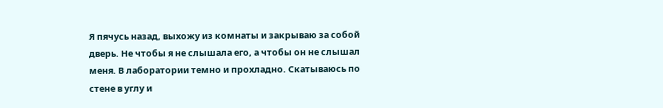Я пячусь назад, выхожу из комнаты и закрываю за собой дверь. Не чтобы я не слышала его, а чтобы он не слышал меня. В лаборатории темно и прохладно. Скатываюсь по стене в углу и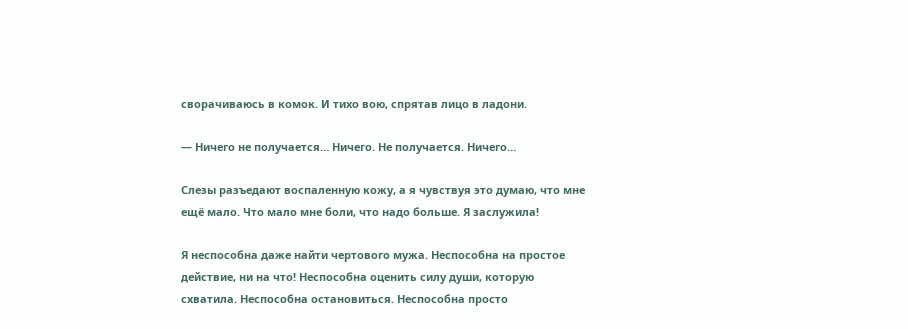сворачиваюсь в комок. И тихо вою, спрятав лицо в ладони.

— Ничего не получается… Ничего. Не получается. Ничего…

Слезы разъедают воспаленную кожу, а я чувствуя это думаю, что мне ещё мало. Что мало мне боли, что надо больше. Я заслужила!

Я неспособна даже найти чертового мужа. Неспособна на простое действие, ни на что! Неспособна оценить силу души, которую схватила. Неспособна остановиться. Неспособна просто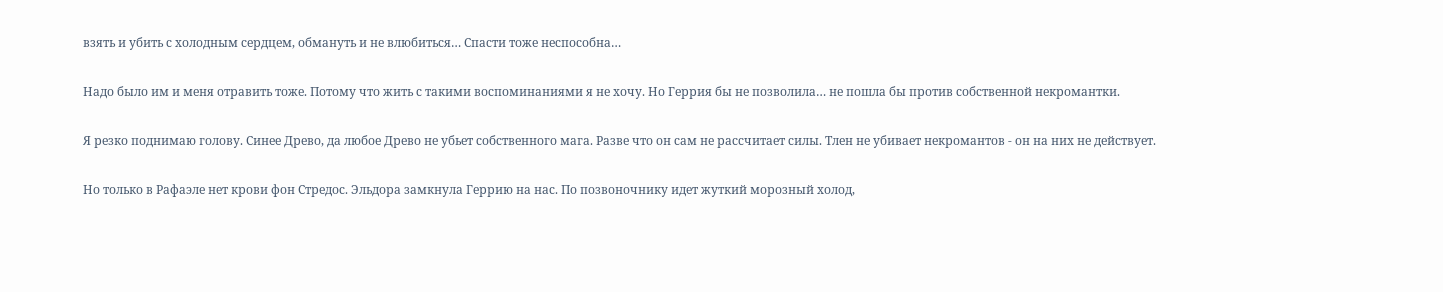взять и убить с холодным сердцем, обмануть и не влюбиться… Спасти тоже неспособна…

Надо было им и меня отравить тоже. Потому что жить с такими воспоминаниями я не хочу. Но Геррия бы не позволила… не пошла бы против собственной некромантки.

Я резко поднимаю голову. Синее Древо, да любое Древо не убьет собственного мага. Разве что он сам не рассчитает силы. Тлен не убивает некромантов - он на них не действует.

Но только в Рафаэле нет крови фон Стредос. Эльдора замкнула Геррию на нас. По позвоночнику идет жуткий морозный холод,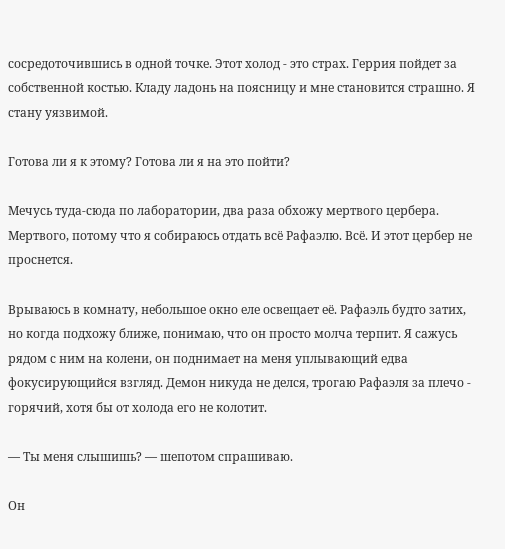сосредоточившись в одной точке. Этот холод - это страх. Геррия пойдет за собственной костью. Кладу ладонь на поясницу и мне становится страшно. Я стану уязвимой.

Готова ли я к этому? Готова ли я на это пойти?

Мечусь туда-сюда по лаборатории, два раза обхожу мертвого цербера. Мертвого, потому что я собираюсь отдать всё Рафаэлю. Всё. И этот цербер не проснется.

Врываюсь в комнату, небольшое окно еле освещает её. Рафаэль будто затих, но когда подхожу ближе, понимаю, что он просто молча терпит. Я сажусь рядом с ним на колени, он поднимает на меня уплывающий едва фокусирующийся взгляд. Демон никуда не делся, трогаю Рафаэля за плечо - горячий, хотя бы от холода его не колотит.

— Ты меня слышишь? — шепотом спрашиваю.

Он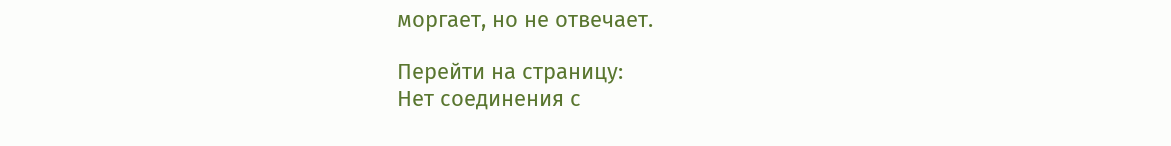моргает, но не отвечает.

Перейти на страницу:
Нет соединения с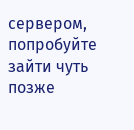сервером, попробуйте зайти чуть позже